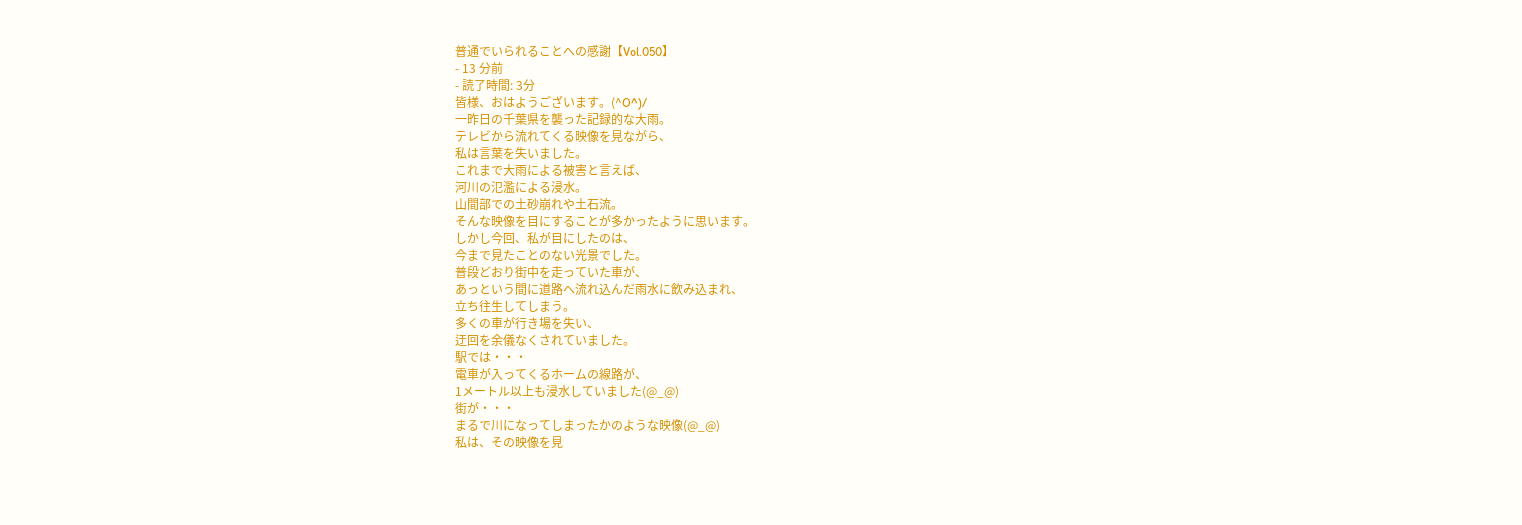普通でいられることへの感謝【Vol.050】
- 13 分前
- 読了時間: 3分
皆様、おはようございます。(^O^)/
一昨日の千葉県を襲った記録的な大雨。
テレビから流れてくる映像を見ながら、
私は言葉を失いました。
これまで大雨による被害と言えば、
河川の氾濫による浸水。
山間部での土砂崩れや土石流。
そんな映像を目にすることが多かったように思います。
しかし今回、私が目にしたのは、
今まで見たことのない光景でした。
普段どおり街中を走っていた車が、
あっという間に道路へ流れ込んだ雨水に飲み込まれ、
立ち往生してしまう。
多くの車が行き場を失い、
迂回を余儀なくされていました。
駅では・・・
電車が入ってくるホームの線路が、
1メートル以上も浸水していました(@_@)
街が・・・
まるで川になってしまったかのような映像(@_@)
私は、その映像を見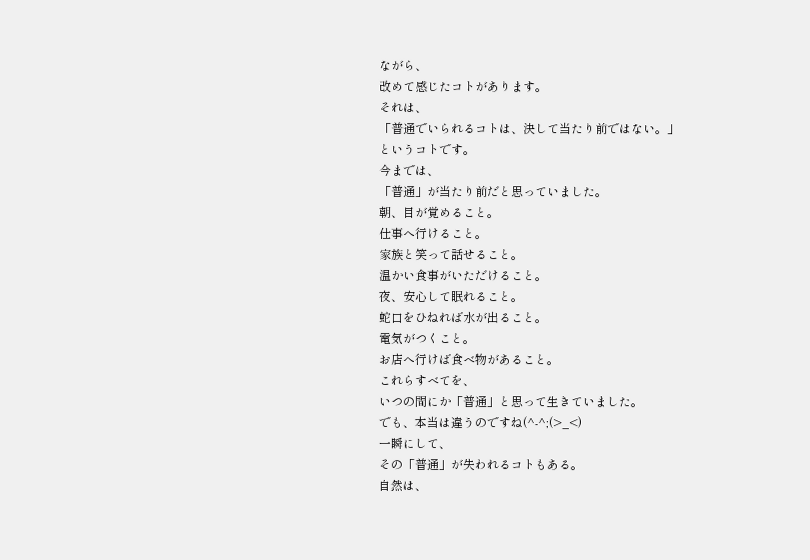ながら、
改めて感じたコトがあります。
それは、
「普通でいられるコトは、決して当たり前ではない。」
というコトです。
今までは、
「普通」が当たり前だと思っていました。
朝、目が覚めること。
仕事へ行けること。
家族と笑って話せること。
温かい食事がいただけること。
夜、安心して眠れること。
蛇口をひねれば水が出ること。
電気がつくこと。
お店へ行けば食べ物があること。
これらすべてを、
いつの間にか「普通」と思って生きていました。
でも、本当は違うのですね(^-^;(>_<)
一瞬にして、
その「普通」が失われるコトもある。
自然は、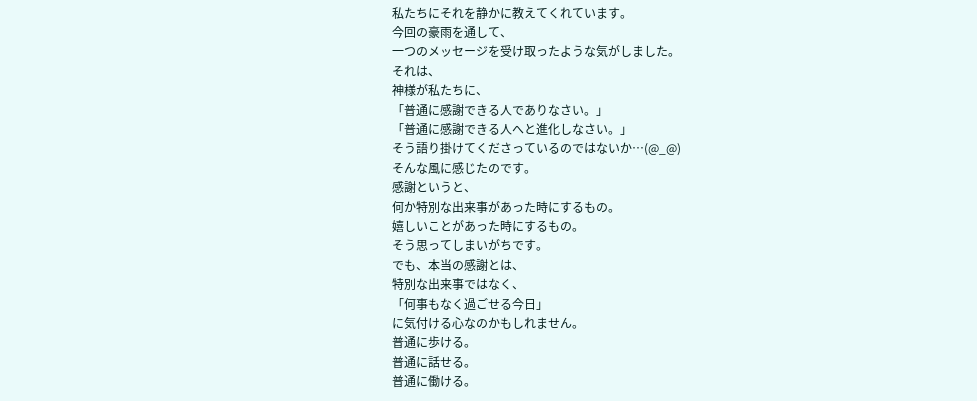私たちにそれを静かに教えてくれています。
今回の豪雨を通して、
一つのメッセージを受け取ったような気がしました。
それは、
神様が私たちに、
「普通に感謝できる人でありなさい。」
「普通に感謝できる人へと進化しなさい。」
そう語り掛けてくださっているのではないか…(@_@)
そんな風に感じたのです。
感謝というと、
何か特別な出来事があった時にするもの。
嬉しいことがあった時にするもの。
そう思ってしまいがちです。
でも、本当の感謝とは、
特別な出来事ではなく、
「何事もなく過ごせる今日」
に気付ける心なのかもしれません。
普通に歩ける。
普通に話せる。
普通に働ける。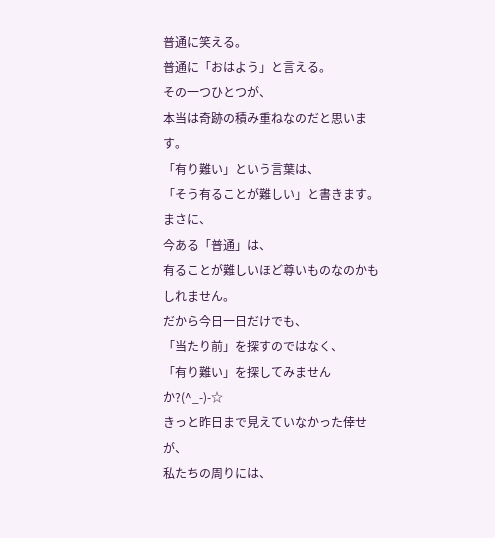普通に笑える。
普通に「おはよう」と言える。
その一つひとつが、
本当は奇跡の積み重ねなのだと思います。
「有り難い」という言葉は、
「そう有ることが難しい」と書きます。
まさに、
今ある「普通」は、
有ることが難しいほど尊いものなのかもしれません。
だから今日一日だけでも、
「当たり前」を探すのではなく、
「有り難い」を探してみませんか?(^_-)-☆
きっと昨日まで見えていなかった倖せが、
私たちの周りには、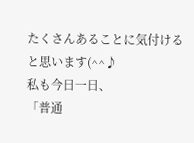たくさんあることに気付けると思います(^^♪
私も今日一日、
「普通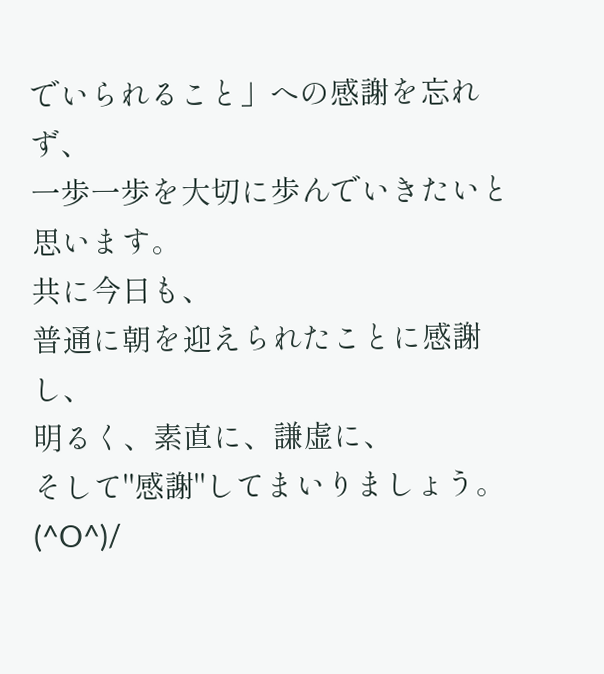でいられること」への感謝を忘れず、
一歩一歩を大切に歩んでいきたいと思います。
共に今日も、
普通に朝を迎えられたことに感謝し、
明るく、素直に、謙虚に、
そして"感謝"してまいりましょう。(^O^)/